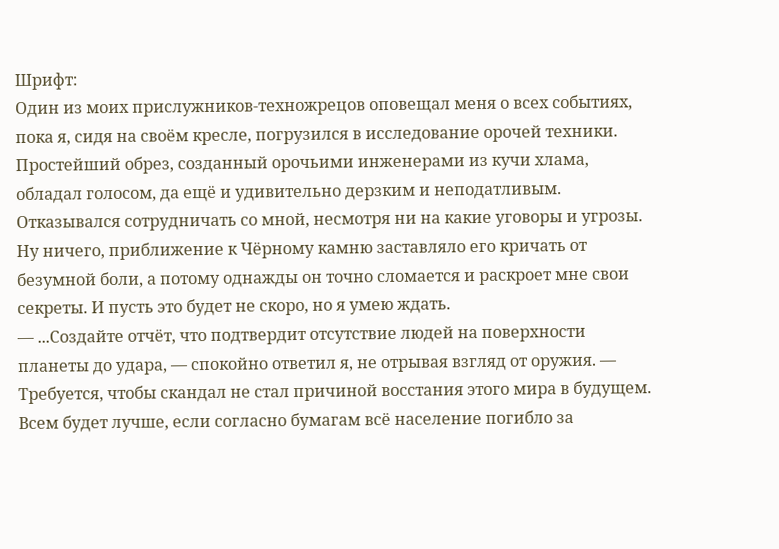Шрифт:
Один из моих прислужников-техножрецов оповещал меня о всех событиях, пока я, сидя на своём кресле, погрузился в исследование орочей техники. Простейший обрез, созданный орочьими инженерами из кучи хлама, обладал голосом, да ещё и удивительно дерзким и неподатливым. Отказывался сотрудничать со мной, несмотря ни на какие уговоры и угрозы.
Ну ничего, приближение к Чёрному камню заставляло его кричать от безумной боли, а потому однажды он точно сломается и раскроет мне свои секреты. И пусть это будет не скоро, но я умею ждать.
— ...Создайте отчёт, что подтвердит отсутствие людей на поверхности планеты до удара, — спокойно ответил я, не отрывая взгляд от оружия. — Требуется, чтобы скандал не стал причиной восстания этого мира в будущем. Всем будет лучше, если согласно бумагам всё население погибло за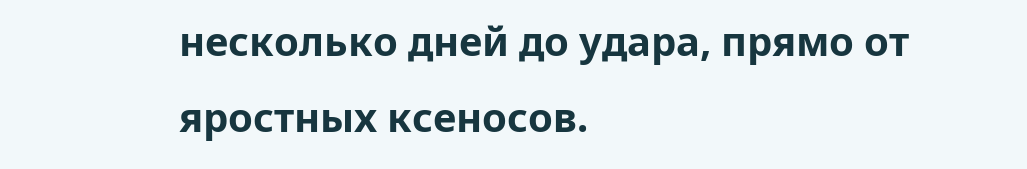несколько дней до удара, прямо от яростных ксеносов.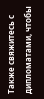Также свяжитесь с дипломатами, чтобы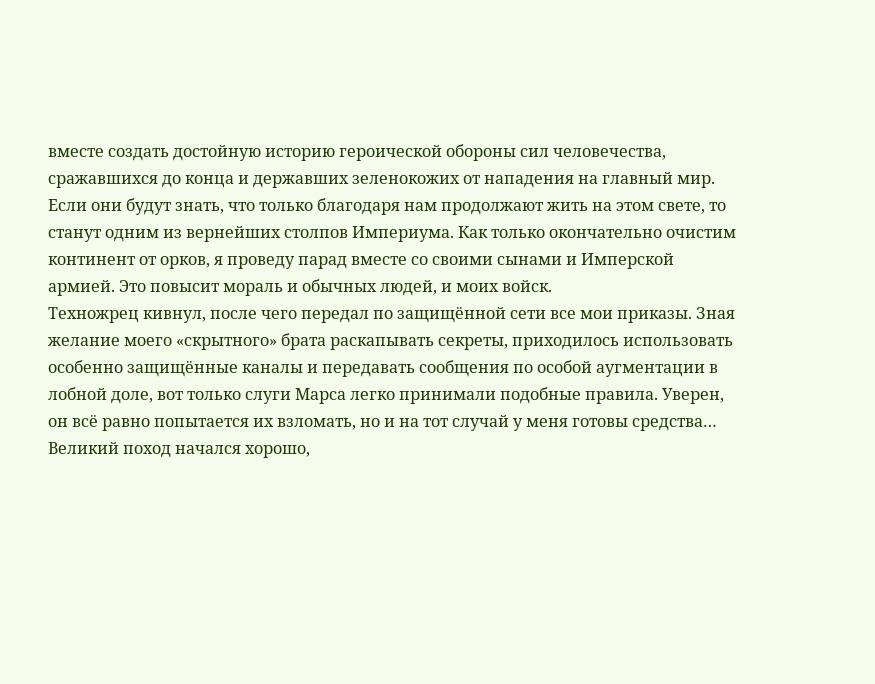вместе создать достойную историю героической обороны сил человечества, сражавшихся до конца и державших зеленокожих от нападения на главный мир. Если они будут знать, что только благодаря нам продолжают жить на этом свете, то станут одним из вернейших столпов Империума. Как только окончательно очистим континент от орков, я проведу парад вместе со своими сынами и Имперской армией. Это повысит мораль и обычных людей, и моих войск.
Техножрец кивнул, после чего передал по защищённой сети все мои приказы. Зная желание моего «скрытного» брата раскапывать секреты, приходилось использовать особенно защищённые каналы и передавать сообщения по особой аугментации в лобной доле, вот только слуги Марса легко принимали подобные правила. Уверен, он всё равно попытается их взломать, но и на тот случай у меня готовы средства…
Великий поход начался хорошо,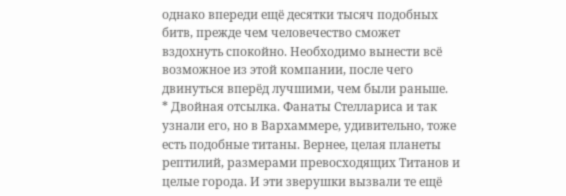однако впереди ещё десятки тысяч подобных битв, прежде чем человечество сможет вздохнуть спокойно. Необходимо вынести всё возможное из этой компании, после чего двинуться вперёд лучшими, чем были раньше.
* Двойная отсылка. Фанаты Стеллариса и так узнали его, но в Вархаммере, удивительно, тоже есть подобные титаны. Вернее, целая планеты рептилий, размерами превосходящих Титанов и целые города. И эти зверушки вызвали те ещё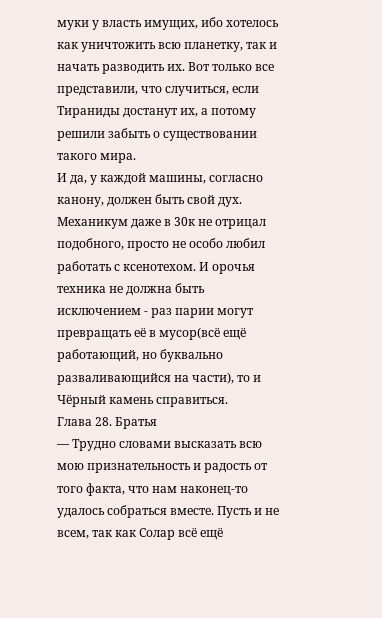муки у власть имущих, ибо хотелось как уничтожить всю планетку, так и начать разводить их. Вот только все представили, что случиться, если Тираниды достанут их, а потому решили забыть о существовании такого мира.
И да, у каждой машины, согласно канону, должен быть свой дух. Механикум даже в 30к не отрицал подобного, просто не особо любил работать с ксенотехом. И орочья техника не должна быть исключением - раз парии могут превращать её в мусор(всё ещё работающий, но буквально разваливающийся на части), то и Чёрный камень справиться.
Глава 28. Братья
— Трудно словами высказать всю мою признательность и радость от того факта, что нам наконец-то удалось собраться вместе. Пусть и не всем, так как Солар всё ещё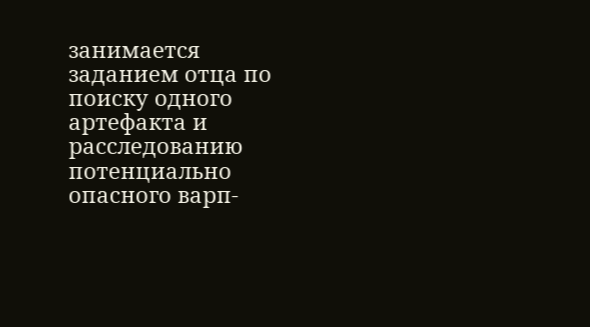занимается заданием отца по поиску одного артефакта и расследованию потенциально опасного варп-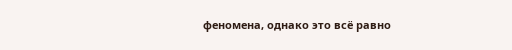феномена, однако это всё равно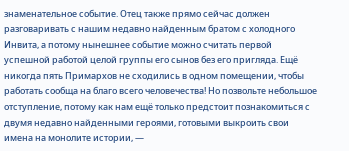знаменательное событие. Отец также прямо сейчас должен разговаривать с нашим недавно найденным братом с холодного Инвита, а потому нынешнее событие можно считать первой успешной работой целой группы его сынов без его пригляда. Ещё никогда пять Примархов не сходились в одном помещении, чтобы работать сообща на благо всего человечества! Но позвольте небольшое отступление, потому как нам ещё только предстоит познакомиться с двумя недавно найденными героями, готовыми выкроить свои имена на монолите истории, —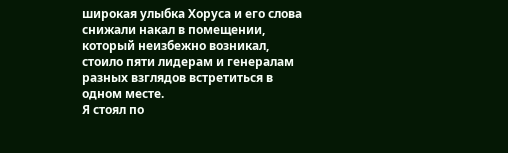широкая улыбка Хоруса и его слова снижали накал в помещении, который неизбежно возникал, стоило пяти лидерам и генералам разных взглядов встретиться в одном месте.
Я стоял по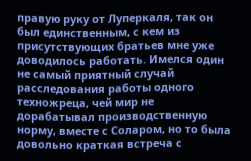правую руку от Луперкаля, так он был единственным, с кем из присутствующих братьев мне уже доводилось работать. Имелся один не самый приятный случай расследования работы одного техножреца, чей мир не дорабатывал производственную норму, вместе с Соларом, но то была довольно краткая встреча с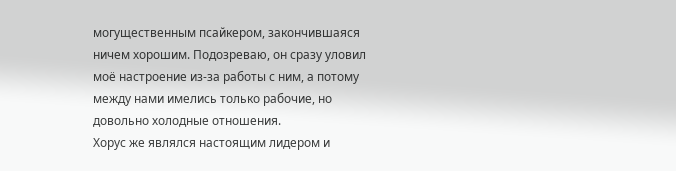могущественным псайкером, закончившаяся ничем хорошим. Подозреваю, он сразу уловил моё настроение из-за работы с ним, а потому между нами имелись только рабочие, но довольно холодные отношения.
Хорус же являлся настоящим лидером и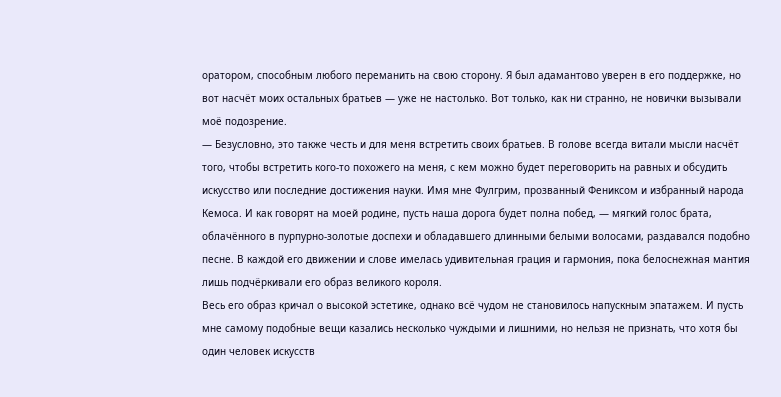оратором, способным любого переманить на свою сторону. Я был адамантово уверен в его поддержке, но вот насчёт моих остальных братьев — уже не настолько. Вот только, как ни странно, не новички вызывали моё подозрение.
— Безусловно, это также честь и для меня встретить своих братьев. В голове всегда витали мысли насчёт того, чтобы встретить кого-то похожего на меня, с кем можно будет переговорить на равных и обсудить искусство или последние достижения науки. Имя мне Фулгрим, прозванный Фениксом и избранный народа Кемоса. И как говорят на моей родине, пусть наша дорога будет полна побед, — мягкий голос брата, облачённого в пурпурно-золотые доспехи и обладавшего длинными белыми волосами, раздавался подобно песне. В каждой его движении и слове имелась удивительная грация и гармония, пока белоснежная мантия лишь подчёркивали его образ великого короля.
Весь его образ кричал о высокой эстетике, однако всё чудом не становилось напускным эпатажем. И пусть мне самому подобные вещи казались несколько чуждыми и лишними, но нельзя не признать, что хотя бы один человек искусств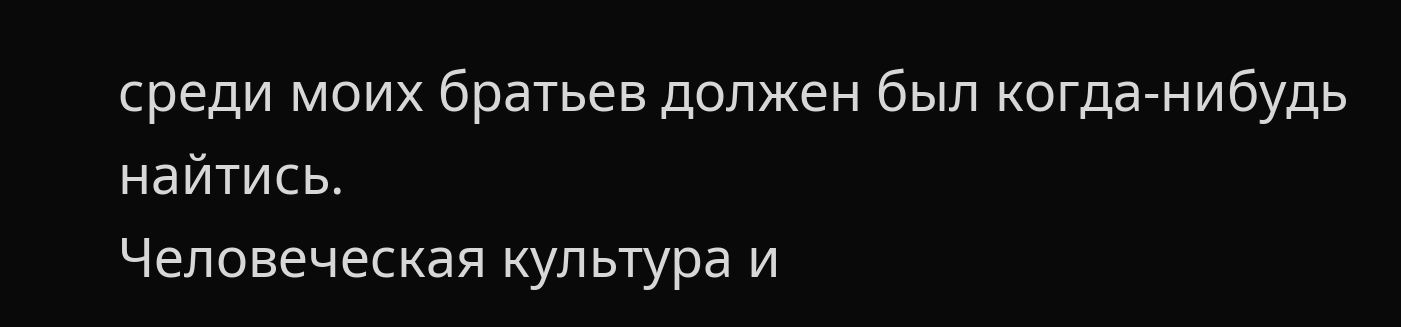среди моих братьев должен был когда-нибудь найтись.
Человеческая культура и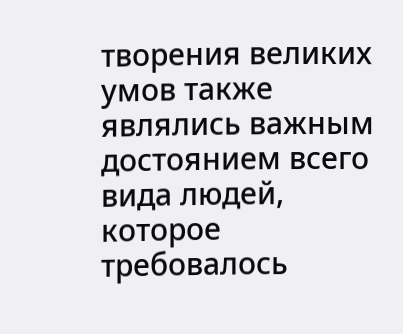творения великих умов также являлись важным достоянием всего вида людей, которое требовалось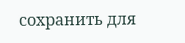сохранить для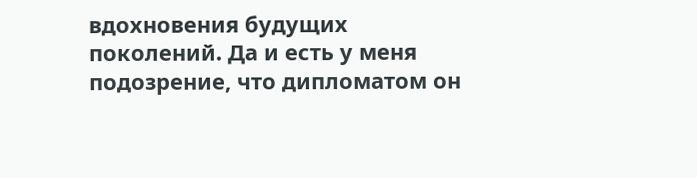вдохновения будущих поколений. Да и есть у меня подозрение, что дипломатом он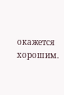окажется хорошим.